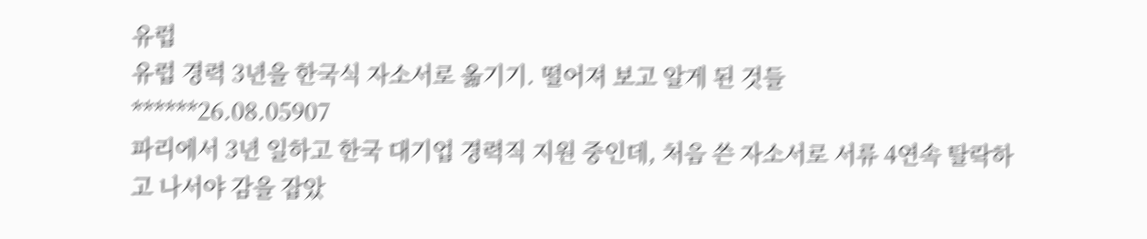유럽
유럽 경력 3년을 한국식 자소서로 옮기기. 떨어져 보고 알게 된 것들
******26.08.05907
파리에서 3년 일하고 한국 대기업 경력직 지원 중인데, 처음 쓴 자소서로 서류 4연속 탈락하고 나서야 감을 잡았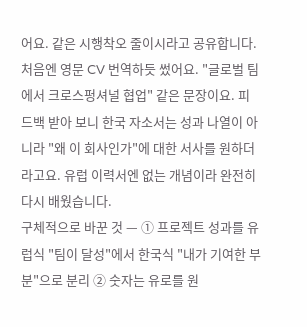어요. 같은 시행착오 줄이시라고 공유합니다.
처음엔 영문 CV 번역하듯 썼어요. "글로벌 팀에서 크로스펑셔널 협업" 같은 문장이요. 피드백 받아 보니 한국 자소서는 성과 나열이 아니라 "왜 이 회사인가"에 대한 서사를 원하더라고요. 유럽 이력서엔 없는 개념이라 완전히 다시 배웠습니다.
구체적으로 바꾼 것 — ① 프로젝트 성과를 유럽식 "팀이 달성"에서 한국식 "내가 기여한 부분"으로 분리 ② 숫자는 유로를 원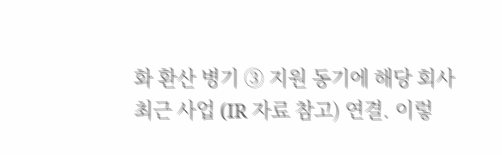화 환산 병기 ③ 지원 동기에 해당 회사 최근 사업 (IR 자료 참고) 연결. 이렇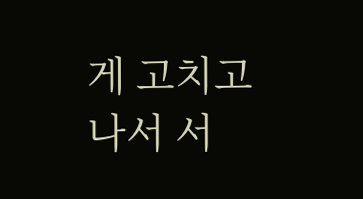게 고치고 나서 서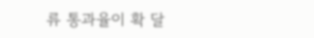류 통과율이 확 달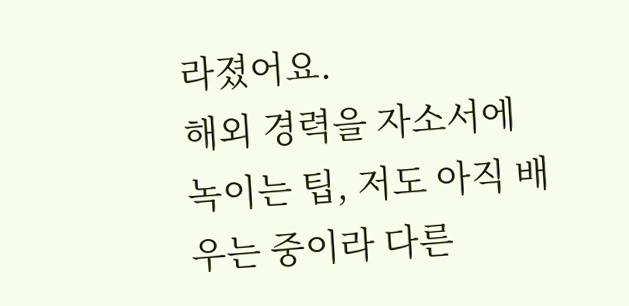라졌어요.
해외 경력을 자소서에 녹이는 팁, 저도 아직 배우는 중이라 다른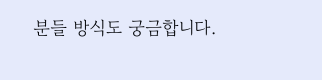분들 방식도 궁금합니다.